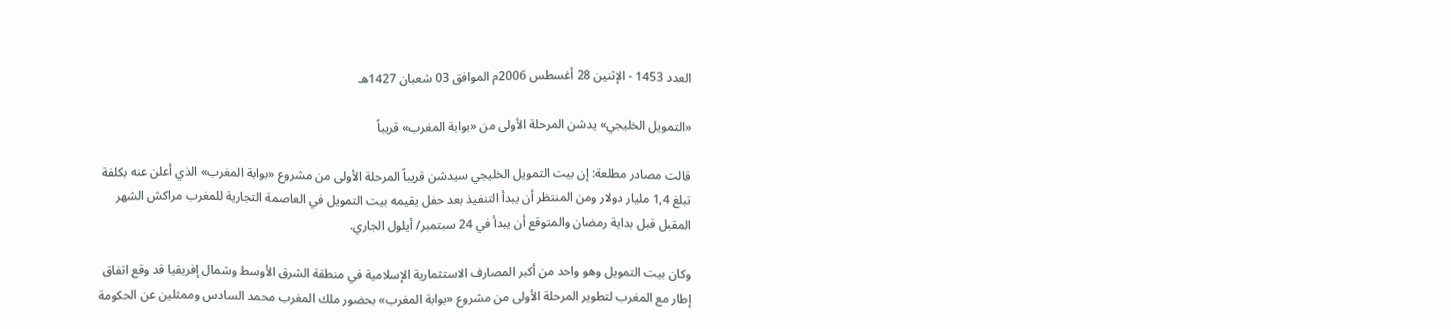العدد 1453 - الإثنين 28 أغسطس 2006م الموافق 03 شعبان 1427هـ

«التمويل الخليجي» يدشن المرحلة الأولى من «بوابة المغرب» قريباً

قالت مصادر مطلعة: إن بيت التمويل الخليجي سيدشن قريباً المرحلة الأولى من مشروع «بوابة المغرب» الذي أعلن عنه بكلفة تبلغ 1,4 مليار دولار ومن المنتظر أن يبدأ التنفيذ بعد حفل يقيمه بيت التمويل في العاصمة التجارية للمغرب مراكش الشهر المقبل قبل بداية رمضان والمتوقع أن يبدأ في 24 سبتمبر/ أيلول الجاري.

وكان بيت التمويل وهو واحد من أكبر المصارف الاستثمارية الإسلامية في منطقة الشرق الأوسط وشمال إفريقيا قد وقع اتفاق إطار مع المغرب لتطوير المرحلة الأولى من مشروع «بوابة المغرب» بحضور ملك المغرب محمد السادس وممثلين عن الحكومة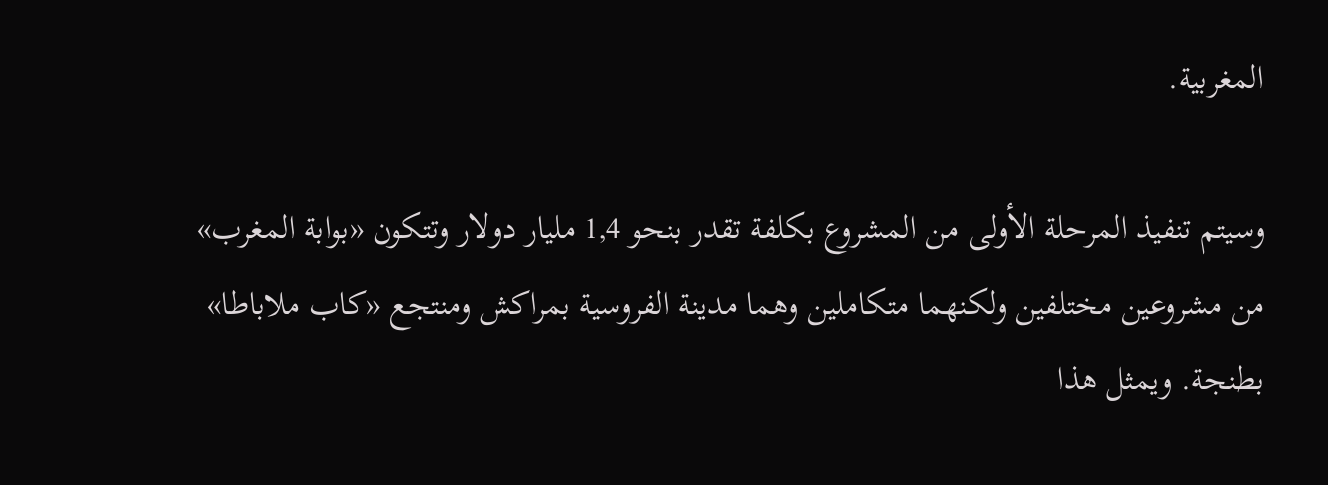المغربية.

وسيتم تنفيذ المرحلة الأولى من المشروع بكلفة تقدر بنحو 1,4 مليار دولار وتتكون «بوابة المغرب» من مشروعين مختلفين ولكنهما متكاملين وهما مدينة الفروسية بمراكش ومنتجع «كاب ملاباطا» بطنجة. ويمثل هذا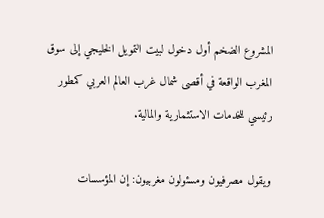المشروع الضخم أول دخول لبيت التمويل الخليجي إلى سوق المغرب الواقعة في أقصى شمال غرب العالم العربي كمطور رئيسي للخدمات الاستثمارية والمالية.

ويقول مصرفيون ومسئولون مغربيون: إن المؤسسات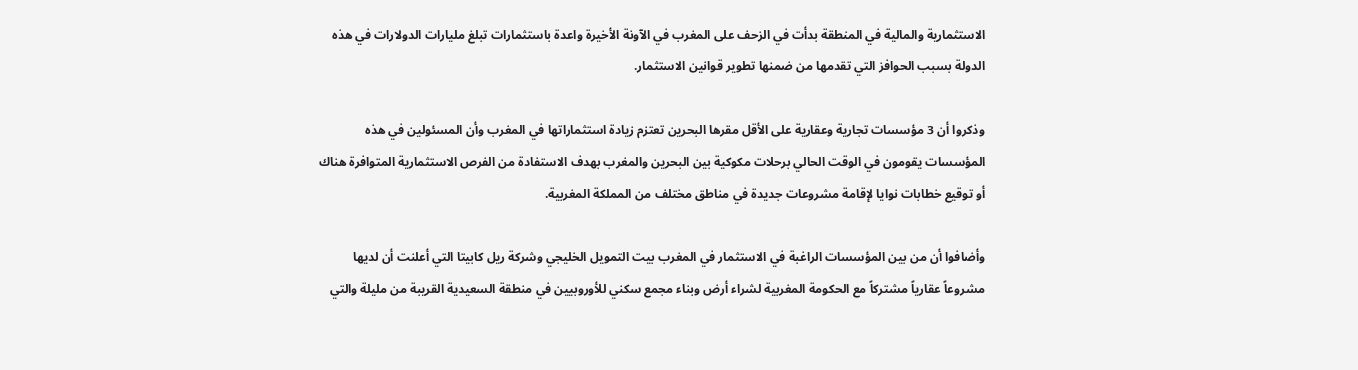الاستثمارية والمالية في المنطقة بدأت في الزحف على المغرب في الآونة الأخيرة واعدة باستثمارات تبلغ مليارات الدولارات في هذه الدولة بسبب الحوافز التي تقدمها من ضمنها تطوير قوانين الاستثمار.

وذكروا أن 3 مؤسسات تجارية وعقارية على الأقل مقرها البحرين تعتزم زيادة استثماراتها في المغرب وأن المسئولين في هذه المؤسسات يقومون في الوقت الحالي برحلات مكوكية بين البحرين والمغرب بهدف الاستفادة من الفرص الاستثمارية المتوافرة هناك أو توقيع خطابات نوايا لإقامة مشروعات جديدة في مناطق مختلف من المملكة المغربية.

وأضافوا أن من بين المؤسسات الراغبة في الاستثمار في المغرب بيت التمويل الخليجي وشركة ريل كابيتا التي أعلنت أن لديها مشروعاً عقارياً مشتركاً مع الحكومة المغربية لشراء أرض وبناء مجمع سكني للأوروبيين في منطقة السعيدية القريبة من مليلة والتي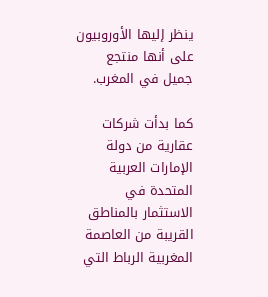ينظر إليها الأوروبيون على أنها منتجع جميل في المغرب.

كما بدأت شركات عقارية من دولة الإمارات العربية المتحدة في الاستثمار بالمناطق القريبة من العاصمة المغربية الرباط التي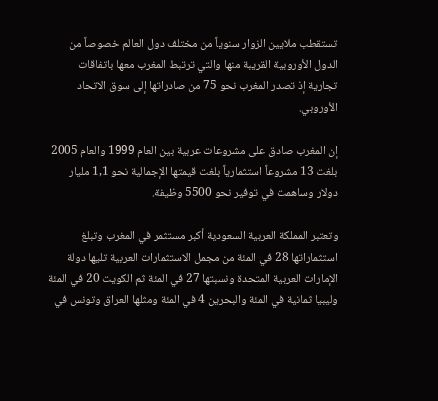تستقطب ملايين الزوار سنوياً من مختلف دول العالم خصوصاً من الدول الأوروبية القريبة منها والتي ترتبط المغرب معها باتفاقات تجارية إذ تصدر المغرب نحو 75 من صادراتها إلى سوق الاتحاد الأوروبي.

إن المغرب صادق على مشروعات عربية بين العام 1999 والعام 2005 بلغت 13 مشروعاً استثمارياً بلغت قيمتها الإجمالية نحو 1,1 مليار دولار وساهمت في توفير نحو 5500 وظيفة.

وتعتبر المملكة العربية السعودية أكبر مستثمر في المغرب وتبلغ استثماراتها 28 في المئة من مجمل الاستثمارات العربية تليها دولة الإمارات العربية المتحدة ونسبتها 27 في المئة ثم الكويت 20 في المئة وليبيا ثمانية في المئة والبحرين 4 في المئة ومثلها العراق وتونس في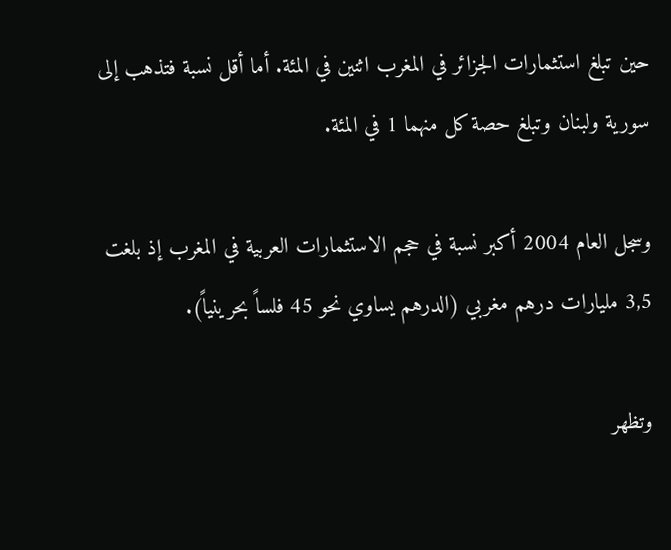حين تبلغ استثمارات الجزائر في المغرب اثنين في المئة. أما أقل نسبة فتذهب إلى سورية ولبنان وتبلغ حصة كل منهما 1 في المئة.

وسجل العام 2004 أكبر نسبة في حجم الاستثمارات العربية في المغرب إذ بلغت 3,5 مليارات درهم مغربي (الدرهم يساوي نحو 45 فلساً بحرينياً).

وتظهر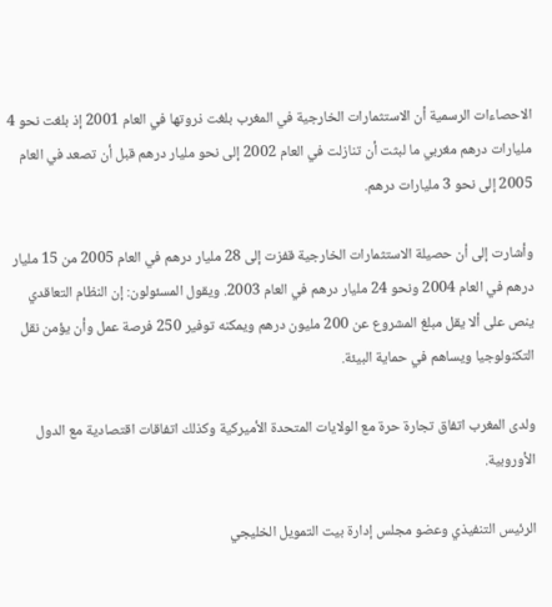الاحصاءات الرسمية أن الاستثمارات الخارجية في المغرب بلغت ذروتها في العام 2001 إذ بلغت نحو 4 مليارات درهم مغربي ما لبثت أن تنازلت في العام 2002 إلى نحو مليار درهم قبل أن تصعد في العام 2005 إلى نحو 3 مليارات درهم.

وأشارت إلى أن حصيلة الاستثمارات الخارجية قفزت إلى 28 مليار درهم في العام 2005 من 15 مليار درهم في العام 2004 ونحو 24 مليار درهم في العام 2003. ويقول المسئولون: إن النظام التعاقدي ينص على ألا يقل مبلغ المشروع عن 200 مليون درهم ويمكنه توفير 250 فرصة عمل وأن يؤمن نقل التكنولوجيا ويساهم في حماية البيئة.

ولدى المغرب اتفاق تجارة حرة مع الولايات المتحدة الأميركية وكذلك اتفاقات اقتصادية مع الدول الأوروبية.

الرئيس التنفيذي وعضو مجلس إدارة بيت التمويل الخليجي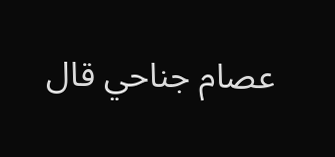عصام جناحي قال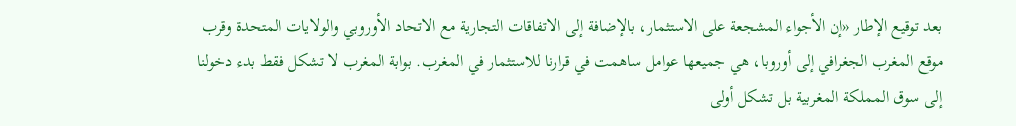بعد توقيع الإطار «إن الأجواء المشجعة على الاستثمار، بالإضافة إلى الاتفاقات التجارية مع الاتحاد الأوروبي والولايات المتحدة وقرب موقع المغرب الجغرافي إلى أوروبا، هي جميعها عوامل ساهمت في قرارنا للاستثمار في المغرب. بوابة المغرب لا تشكل فقط بدء دخولنا إلى سوق المملكة المغربية بل تشكل أولى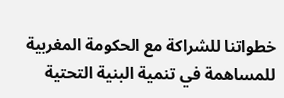خطواتنا للشراكة مع الحكومة المغربية للمساهمة في تنمية البنية التحتية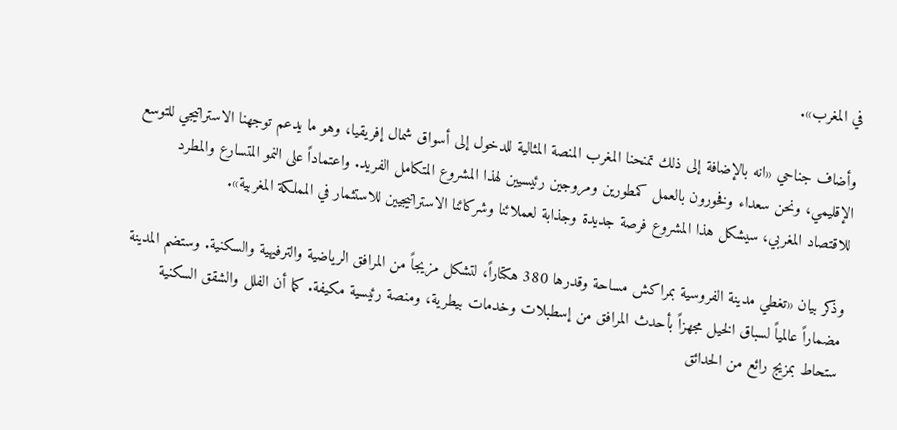في المغرب».

وأضاف جناحي «انه بالإضافة إلى ذلك تمنحنا المغرب المنصة المثالية للدخول إلى أسواق شمال إفريقيا، وهو ما يدعم توجهنا الاستراتيجي للتوسع الإقليمي، ونحن سعداء وفخورون بالعمل كمطورين ومروجين رئيسيين لهذا المشروع المتكامل الفريد. واعتماداً على النمو المتسارع والمطرد للاقتصاد المغربي، سيشكل هذا المشروع فرصة جديدة وجذابة لعملائنا وشركائنا الاستراتيجيين للاستثمار في المملكة المغربية».

وذكر بيان «تغطي مدينة الفروسية بمراكش مساحة وقدرها 380 هكتاراً، لتشكل مزيجاً من المرافق الرياضية والترفيهية والسكنية. وستضم المدينة مضماراً عالمياً لسباق الخيل مجهزاً بأحدث المرافق من إسطبلات وخدمات بيطرية، ومنصة رئيسية مكيفة. كما أن الفلل والشقق السكنية ستحاط بمزيج رائع من الحدائق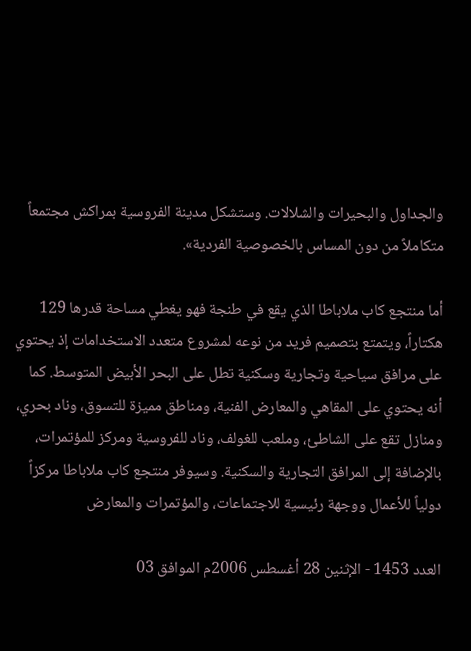والجداول والبحيرات والشلالات. وستشكل مدينة الفروسية بمراكش مجتمعاً متكاملاً من دون المساس بالخصوصية الفردية».

أما منتجع كاب ملاباطا الذي يقع في طنجة فهو يغطي مساحة قدرها 129 هكتاراً، ويتمتع بتصميم فريد من نوعه لمشروع متعدد الاستخدامات إذ يحتوي على مرافق سياحية وتجارية وسكنية تطل على البحر الأبيض المتوسط. كما أنه يحتوي على المقاهي والمعارض الفنية، ومناطق مميزة للتسوق، وناد بحري، ومنازل تقع على الشاطئ، وملعب للغولف، وناد للفروسية ومركز للمؤتمرات، بالإضافة إلى المرافق التجارية والسكنية. وسيوفر منتجع كاب ملاباطا مركزاً دولياً للأعمال ووجهة رئيسية للاجتماعات، والمؤتمرات والمعارض

العدد 1453 - الإثنين 28 أغسطس 2006م الموافق 03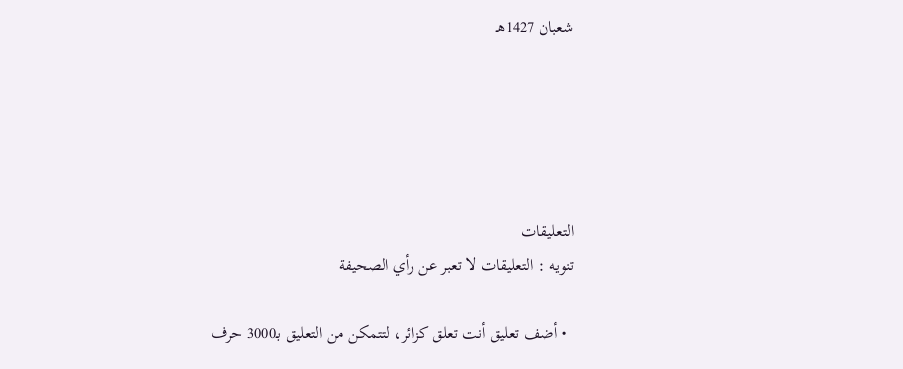شعبان 1427هـ





التعليقات
تنويه : التعليقات لا تعبر عن رأي الصحيفة

  • أضف تعليق أنت تعلق كزائر، لتتمكن من التعليق بـ3000 حرف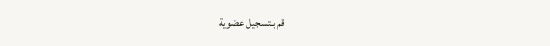قم بـتسجيل عضوية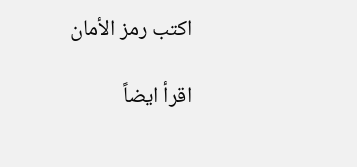اكتب رمز الأمان

اقرأ ايضاً